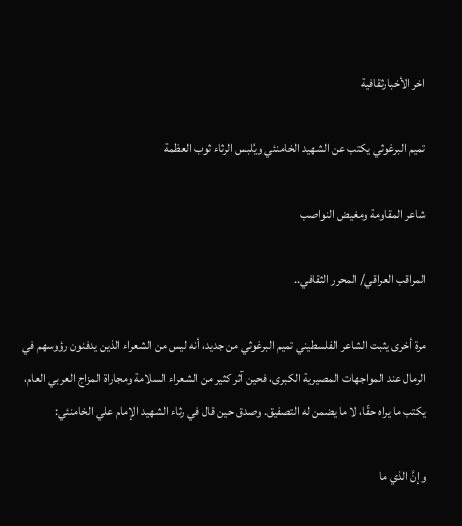اخر الأخبارثقافية

تميم البرغوثي يكتب عن الشهيد الخامنئي ويُلبس الرثاء ثوب العظمة

شاعر المقاومة ومغيض النواصب

المراقب العراقي/ المحرر الثقافي..

مرة أخرى يثبت الشاعر الفلسطيني تميم البرغوثي من جديد، أنه ليس من الشعراء الذين يدفنون رؤوسهم في الرمال عند المواجهات المصيرية الكبرى، فحين آثر كثير من الشعراء السلامة ومجاراة المزاج العربي العام، يكتب ما يراه حقّا، لا ما يضمن له التصفيق. وصدق حين قال في رثاء الشهيد الإمام علي الخامنئي:

وإنَّ الذي ما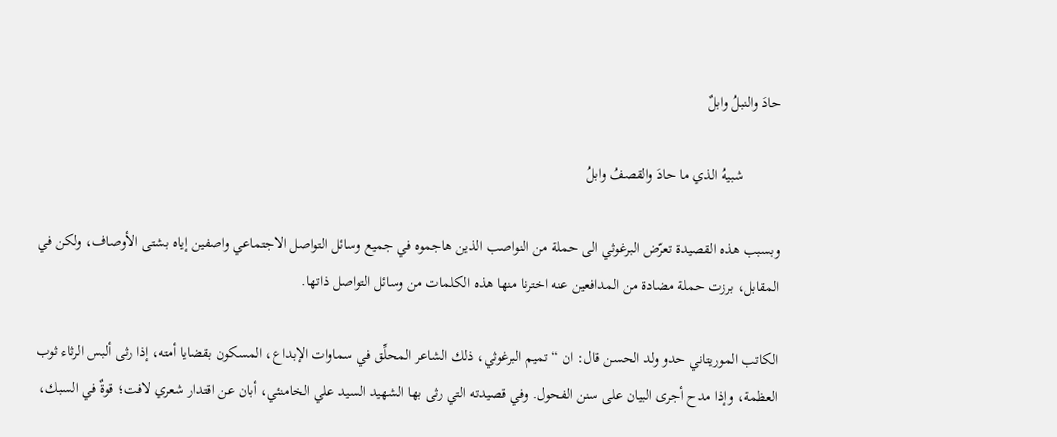حادَ والنبلُ وابلٌ

          شبيهُ الذي ما حادَ والقصفُ وابلُ

وبسبب هذه القصيدة تعرّض البرغوثي الى حملة من النواصب الذين هاجموه في جميع وسائل التواصل الاجتماعي واصفين إياه بشتى الأوصاف، ولكن في المقابل، برزت حملة مضادة من المدافعين عنه اخترنا منها هذه الكلمات من وسائل التواصل ذاتها.

الكاتب الموريتاني حدو ولد الحسن قال: ان “تميم البرغوثي، ذلك الشاعر المحلِّق في سماوات الإبداع، المسكون بقضايا أمته، إذا رثى ألبس الرثاء ثوب العظمة، وإذا مدح أجرى البيان على سنن الفحول. وفي قصيدته التي رثى بها الشهيد السيد علي الخامنئي، أبان عن اقتدار شعري لافت؛ قوةٌ في السبك،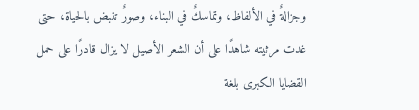وجزالةٌ في الألفاظ، وتماسكٌ في البناء، وصورٌ تنبض بالحياة، حتى غدت مرثيته شاهدًا على أن الشعر الأصيل لا يزال قادرًا على حمل القضايا الكبرى بلغة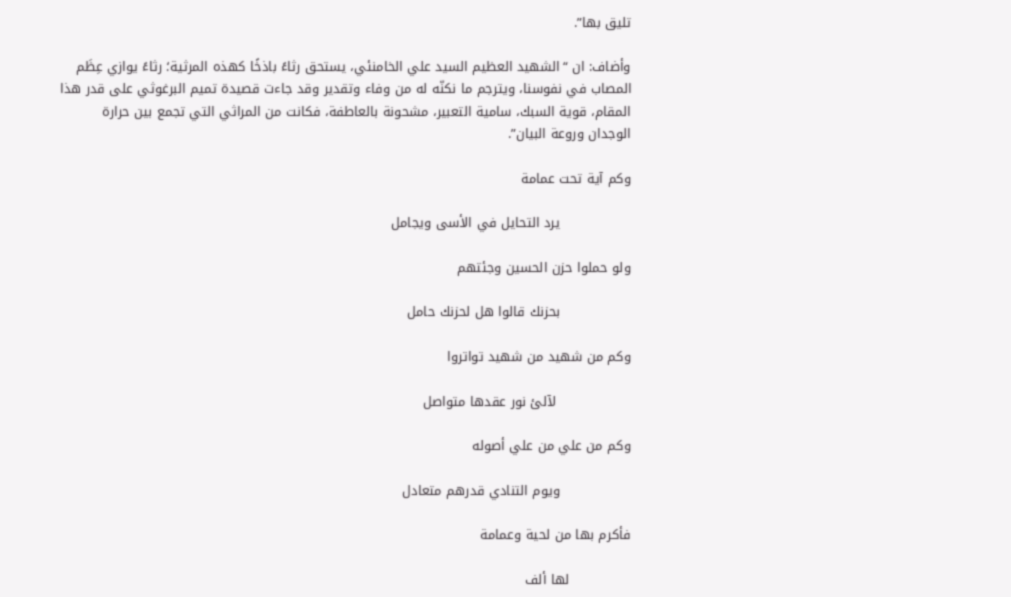تليق بها”.

وأضاف: ان “الشهيد العظيم السيد علي الخامنئي، يستحق رثاءً باذخًا كهذه المرثية؛ رثاءً يوازي عِظَم المصاب في نفوسنا، ويترجم ما نكنّه له من وفاء وتقدير وقد جاءت قصيدة تميم البرغوثي على قدر هذا المقام، قوية السبك، سامية التعبير، مشحونة بالعاطفة، فكانت من المراثي التي تجمع بين حرارة الوجدان وروعة البيان”.

وكم آية تحت عمامة

                يرد التحايل في الأسى ويجامل

ولو حملوا حزن الحسين وجئتهم

                بحزنك قالوا هل لحزنك حامل

وكم من شهيد من شهيد تواتروا

                 لآلئ نور عقدها متواصل

وكم من علي من علي أصوله

                ويوم التنادي قدرهم متعادل

فأكرم بها من لحية وعمامة

              لها ألف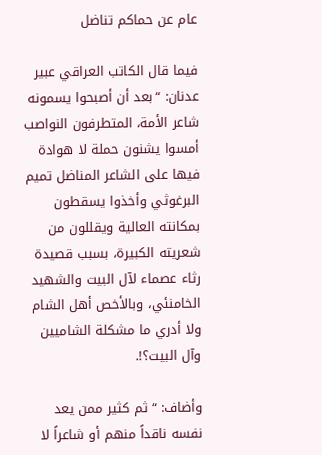عام عن حماكم تناضل

فيما قال الكاتب العراقي عبير عدنان: “بعد أن أصبحوا يسمونه شاعر الأمة، المتطرفون النواصب أمسوا يشنون حملة لا هوادة فيها على الشاعر المناضل تميم البرغوثي وأخذوا يسقطون بمكانته العالية ويقللون من شعريته الكبيرة، بسبب قصيدة رثاء عصماء لآل البيت والشهيد الخامنئي، وبالأخص أهل الشام ولا أدري ما مشكلة الشاميين وآل البيت؟!.

وأضاف: “ثم كثير ممن يعد نفسه ناقداً منهم أو شاعراً لا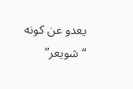يعدو عن كونه “شويعر”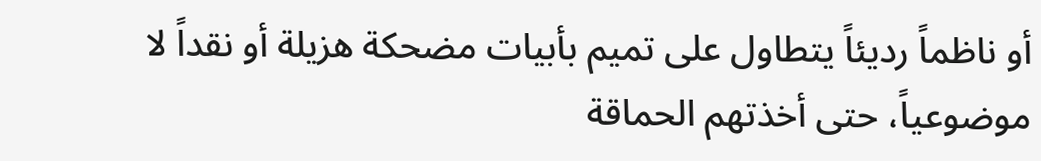أو ناظماً رديئاً يتطاول على تميم بأبيات مضحكة هزيلة أو نقداً لا موضوعياً، حتى أخذتهم الحماقة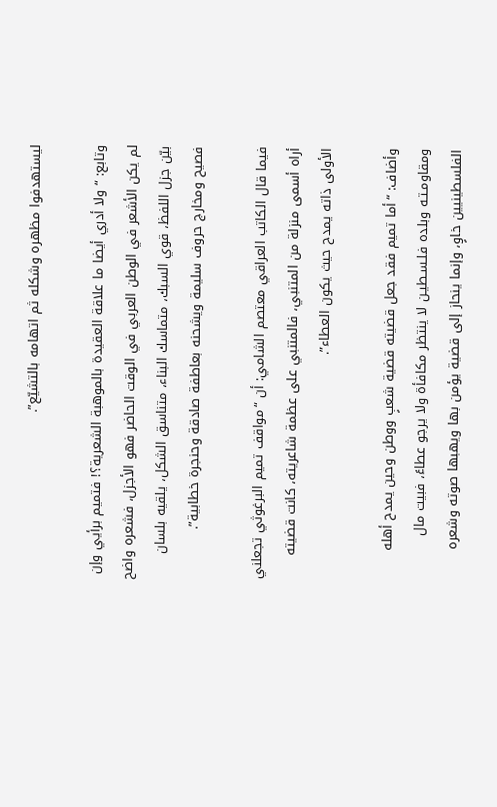ليستهدفوا مظهره وشكله ثم اتهامه بالتشيّع”.

وتابع: “ولا أدري أيضا ما علاقة العقيدة بالموهبة الشعرية؟! فتميم برأيي وإن لم يكن الأشعر في الوطن العربي في الوقت الحاضر فهو الأجزل، فشعره واضح بيّن جزل اللفظ، قوي السبك، متماسك البناء، متناسق الشكل، يلقيه بلسان فصيح ومخارج حروف سليمة ويشحنه بعاطفة صادقة وحنجرة خطابية”.

فيما قال الكاتب العراقي معتصم الشامي: أن “مواقف تميم البرغوثي تجعلني أراه أسمى منزلة من المتنبي، فالمتنبي على عظمة شاعريته، كانت قضيته الأولى ذاته يمدح حيث يكون العطاء”.

وأضاف: “أما تميم فقد جعل قضيته قضية شعبٍ ووطن وحين يمدح أهله ومقاومـتـه وبلده فلـسـطيـن لا ينتظر مكافأة ولا يرجو عطاءً، فبيت مال الفلسطينيين خاوٍ، وإنما ينحاز إلى قضية يؤمن بها ويهبها صوته وشعره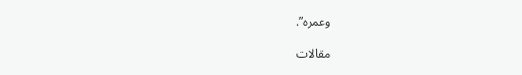وعمره”.

مقالات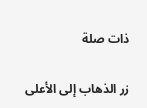ذات صلة

زر الذهاب إلى الأعلى